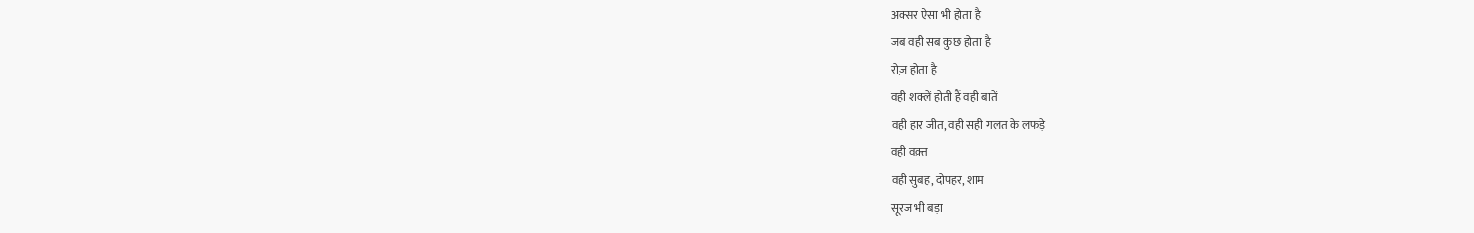अक्सर ऐसा भी होता है
जब वही सब कुछ होता है
रोज़ होता है
वही शक्लें होती हैं वही बातें
वही हार जीत, वही सही गलत के लफड़े
वही वक़्त
वही सुबह, दोपहर, शाम
सूरज भी बड़ा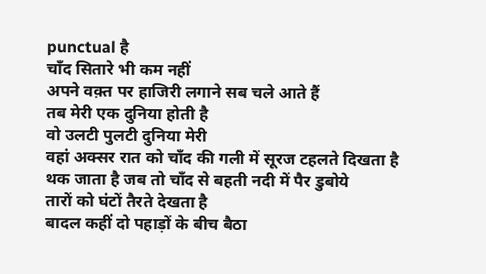punctual है
चाँद सितारे भी कम नहीं
अपने वक़्त पर हाजिरी लगाने सब चले आते हैं
तब मेरी एक दुनिया होती है
वो उलटी पुलटी दुनिया मेरी
वहां अक्सर रात को चाँद की गली में सूरज टहलते दिखता है
थक जाता है जब तो चाँद से बहती नदी में पैर डुबोये
तारों को घंटों तैरते देखता है
बादल कहीं दो पहाड़ों के बीच बैठा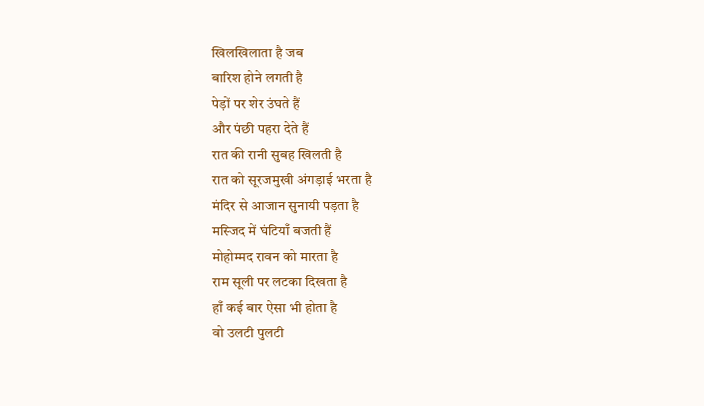खिलखिलाता है जब
बारिश होने लगती है
पेड़ों पर शेर उंघते हैं
और पंछी पहरा देते हैं
रात की रानी सुबह खिलती है
रात को सूरजमुखी अंगड़ाई भरता है
मंदिर से आजान सुनायी पड़ता है
मस्जिद में घंटियाँ बजती हैं
मोहोम्मद रावन को मारता है
राम सूली पर लटका दिखता है
हाँ कई बार ऐसा भी होता है
वो उलटी पुलटी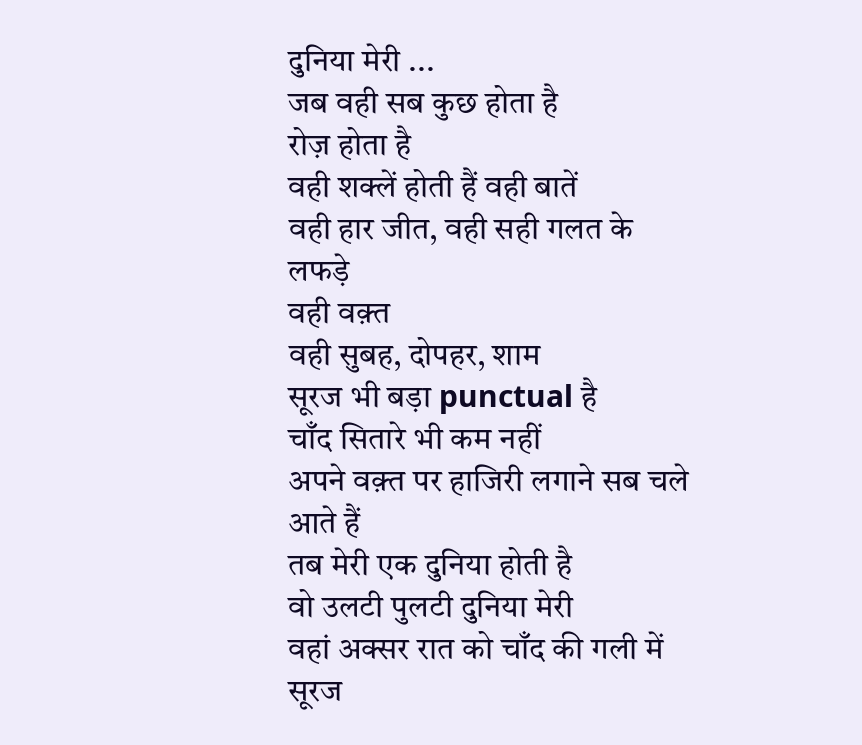दुनिया मेरी ...
जब वही सब कुछ होता है
रोज़ होता है
वही शक्लें होती हैं वही बातें
वही हार जीत, वही सही गलत के लफड़े
वही वक़्त
वही सुबह, दोपहर, शाम
सूरज भी बड़ा punctual है
चाँद सितारे भी कम नहीं
अपने वक़्त पर हाजिरी लगाने सब चले आते हैं
तब मेरी एक दुनिया होती है
वो उलटी पुलटी दुनिया मेरी
वहां अक्सर रात को चाँद की गली में सूरज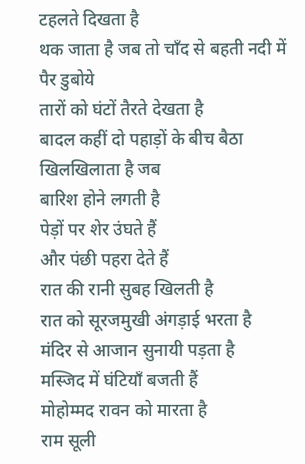टहलते दिखता है
थक जाता है जब तो चाँद से बहती नदी में पैर डुबोये
तारों को घंटों तैरते देखता है
बादल कहीं दो पहाड़ों के बीच बैठा खिलखिलाता है जब
बारिश होने लगती है
पेड़ों पर शेर उंघते हैं
और पंछी पहरा देते हैं
रात की रानी सुबह खिलती है
रात को सूरजमुखी अंगड़ाई भरता है
मंदिर से आजान सुनायी पड़ता है
मस्जिद में घंटियाँ बजती हैं
मोहोम्मद रावन को मारता है
राम सूली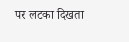पर लटका दिखता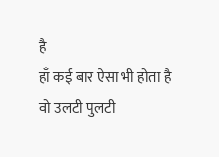है
हाँ कई बार ऐसा भी होता है
वो उलटी पुलटी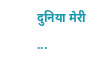दुनिया मेरी ...